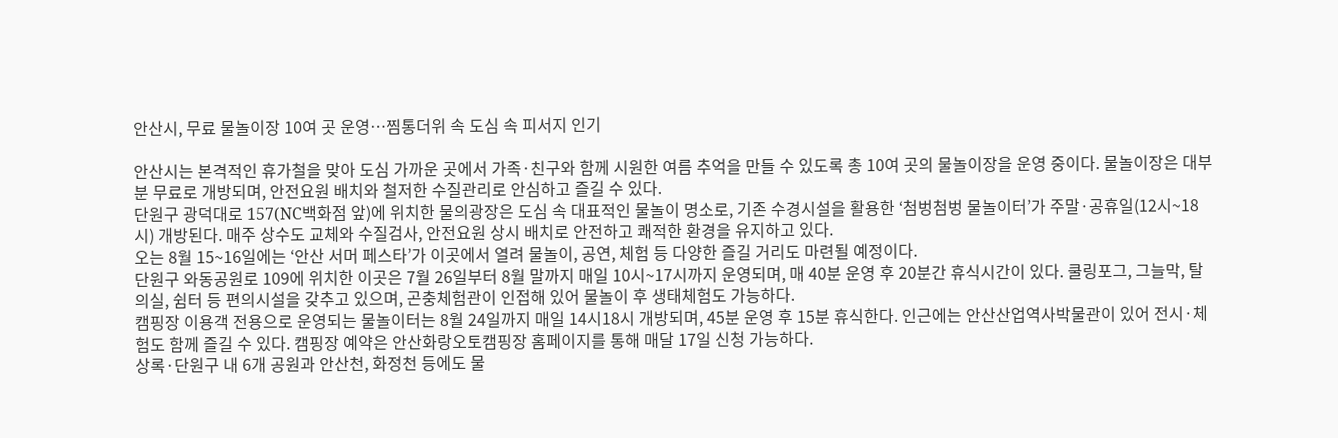안산시, 무료 물놀이장 10여 곳 운영…찜통더위 속 도심 속 피서지 인기

안산시는 본격적인 휴가철을 맞아 도심 가까운 곳에서 가족·친구와 함께 시원한 여름 추억을 만들 수 있도록 총 10여 곳의 물놀이장을 운영 중이다. 물놀이장은 대부분 무료로 개방되며, 안전요원 배치와 철저한 수질관리로 안심하고 즐길 수 있다.
단원구 광덕대로 157(NC백화점 앞)에 위치한 물의광장은 도심 속 대표적인 물놀이 명소로, 기존 수경시설을 활용한 ‘첨벙첨벙 물놀이터’가 주말·공휴일(12시~18시) 개방된다. 매주 상수도 교체와 수질검사, 안전요원 상시 배치로 안전하고 쾌적한 환경을 유지하고 있다.
오는 8월 15~16일에는 ‘안산 서머 페스타’가 이곳에서 열려 물놀이, 공연, 체험 등 다양한 즐길 거리도 마련될 예정이다.
단원구 와동공원로 109에 위치한 이곳은 7월 26일부터 8월 말까지 매일 10시~17시까지 운영되며, 매 40분 운영 후 20분간 휴식시간이 있다. 쿨링포그, 그늘막, 탈의실, 쉼터 등 편의시설을 갖추고 있으며, 곤충체험관이 인접해 있어 물놀이 후 생태체험도 가능하다.
캠핑장 이용객 전용으로 운영되는 물놀이터는 8월 24일까지 매일 14시18시 개방되며, 45분 운영 후 15분 휴식한다. 인근에는 안산산업역사박물관이 있어 전시·체험도 함께 즐길 수 있다. 캠핑장 예약은 안산화랑오토캠핑장 홈페이지를 통해 매달 17일 신청 가능하다.
상록·단원구 내 6개 공원과 안산천, 화정천 등에도 물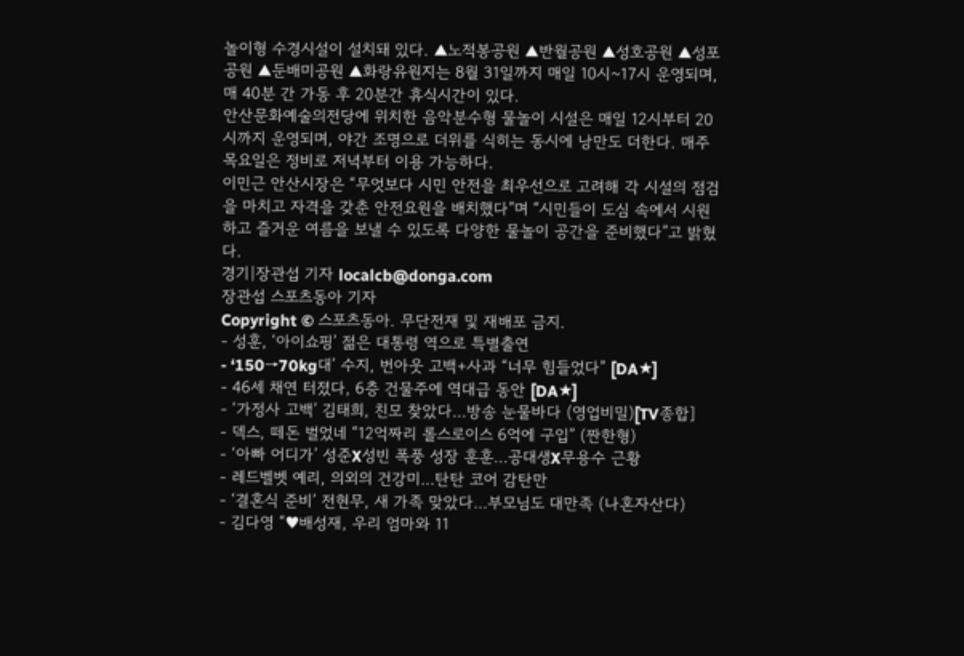놀이형 수경시설이 설치돼 있다. ▲노적봉공원 ▲반월공원 ▲성호공원 ▲성포공원 ▲둔배미공원 ▲화랑유원지는 8월 31일까지 매일 10시~17시 운영되며, 매 40분 간 가동 후 20분간 휴식시간이 있다.
안산문화예술의전당에 위치한 음악분수형 물놀이 시설은 매일 12시부터 20시까지 운영되며, 야간 조명으로 더위를 식히는 동시에 낭만도 더한다. 매주 목요일은 정비로 저녁부터 이용 가능하다.
이민근 안산시장은 “무엇보다 시민 안전을 최우선으로 고려해 각 시설의 점검을 마치고 자격을 갖춘 안전요원을 배치했다”며 “시민들이 도심 속에서 시원하고 즐거운 여름을 보낼 수 있도록 다양한 물놀이 공간을 준비했다”고 밝혔다.
경기|장관섭 기자 localcb@donga.com
장관섭 스포츠동아 기자
Copyright © 스포츠동아. 무단전재 및 재배포 금지.
- 성훈, ‘아이쇼핑’ 젊은 대통령 역으로 특별출연
- ‘150→70kg대’ 수지, 번아웃 고백+사과 “너무 힘들었다” [DA★]
- 46세 채연 터졌다, 6층 건물주에 역대급 동안 [DA★]
- ‘가정사 고백’ 김태희, 친모 찾았다…방송 눈물바다 (영업비밀)[TV종합]
- 덱스, 떼돈 벌었네 “12억짜리 롤스로이스 6억에 구입” (짠한형)
- ‘아빠 어디가’ 성준X성빈 폭풍 성장 훈훈…공대생X무용수 근황
- 레드벨벳 예리, 의외의 건강미…탄탄 코어 감탄만
- ‘결혼식 준비’ 전현무, 새 가족 맞았다…부모님도 대만족 (나혼자산다)
- 김다영 “♥배성재, 우리 엄마와 11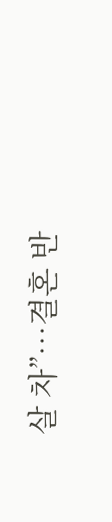살 차”…결혼 반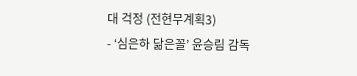대 걱정 (전현무계획3)
- ‘심은하 닮은꼴’ 윤승림 감독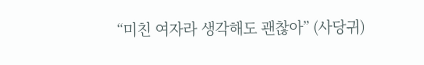“미친 여자라 생각해도 괜찮아” (사당귀)